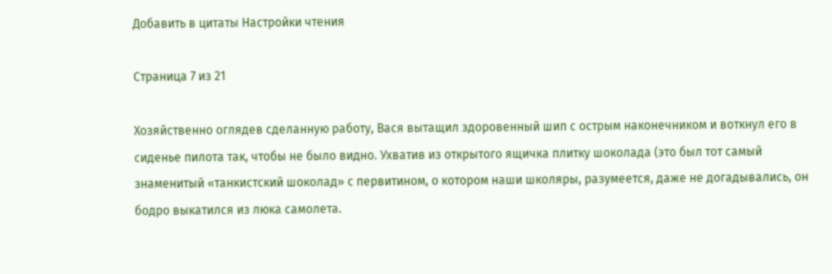Добавить в цитаты Настройки чтения

Страница 7 из 21

Хозяйственно оглядев сделанную работу, Вася вытащил здоровенный шип с острым наконечником и воткнул его в сиденье пилота так, чтобы не было видно. Ухватив из открытого ящичка плитку шоколада (это был тот самый знаменитый «танкистский шоколад» с первитином, о котором наши школяры, разумеется, даже не догадывались, он бодро выкатился из люка самолета.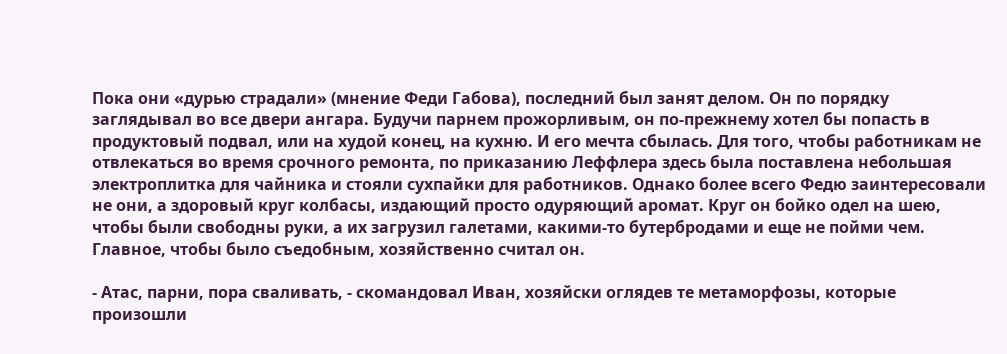Пока они «дурью страдали» (мнение Феди Габова), последний был занят делом. Он по порядку заглядывал во все двери ангара. Будучи парнем прожорливым, он по-прежнему хотел бы попасть в продуктовый подвал, или на худой конец, на кухню. И его мечта сбылась. Для того, чтобы работникам не отвлекаться во время срочного ремонта, по приказанию Леффлера здесь была поставлена небольшая электроплитка для чайника и стояли сухпайки для работников. Однако более всего Федю заинтересовали не они, а здоровый круг колбасы, издающий просто одуряющий аромат. Круг он бойко одел на шею, чтобы были свободны руки, а их загрузил галетами, какими-то бутербродами и еще не пойми чем. Главное, чтобы было съедобным, хозяйственно считал он.

- Атас, парни, пора сваливать, - скомандовал Иван, хозяйски оглядев те метаморфозы, которые произошли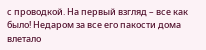с проводкой. На первый взгляд – все как было! Недаром за все его пакости дома влетало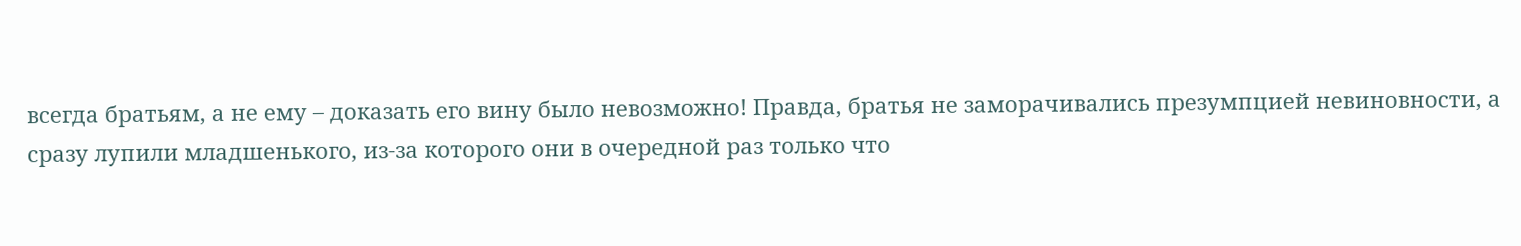всегда братьям, а не ему – доказать его вину было невозможно! Правда, братья не заморачивались презумпцией невиновности, а сразу лупили младшенького, из-за которого они в очередной раз только что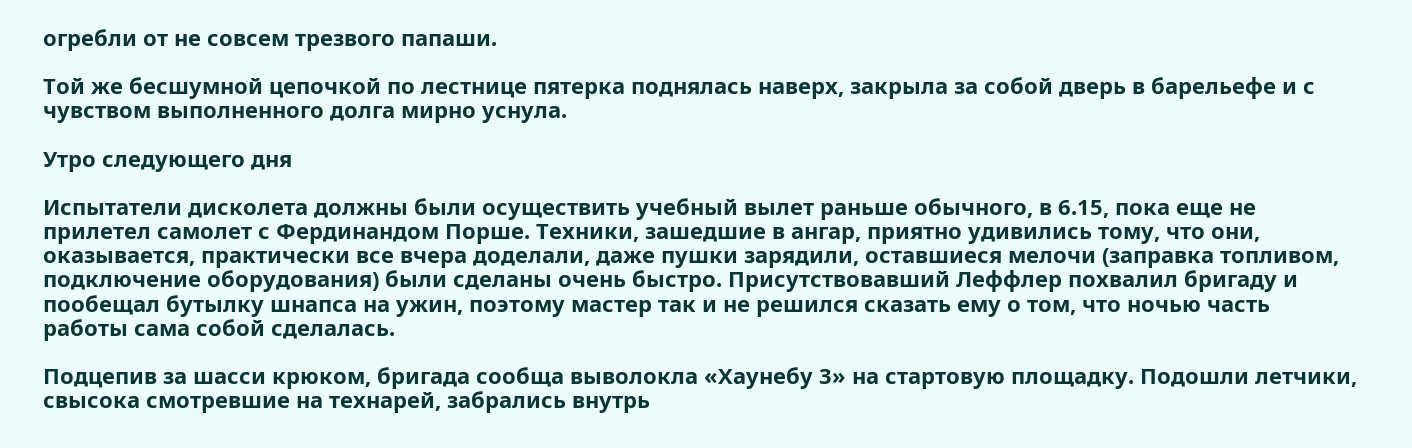огребли от не совсем трезвого папаши.

Той же бесшумной цепочкой по лестнице пятерка поднялась наверх, закрыла за собой дверь в барельефе и с чувством выполненного долга мирно уснула.

Утро следующего дня

Испытатели дисколета должны были осуществить учебный вылет раньше обычного, в 6.15, пока еще не прилетел самолет с Фердинандом Порше. Техники, зашедшие в ангар, приятно удивились тому, что они, оказывается, практически все вчера доделали, даже пушки зарядили, оставшиеся мелочи (заправка топливом, подключение оборудования) были сделаны очень быстро. Присутствовавший Леффлер похвалил бригаду и пообещал бутылку шнапса на ужин, поэтому мастер так и не решился сказать ему о том, что ночью часть работы сама собой сделалась.

Подцепив за шасси крюком, бригада сообща выволокла «Хаунебу 3» на стартовую площадку. Подошли летчики, свысока смотревшие на технарей, забрались внутрь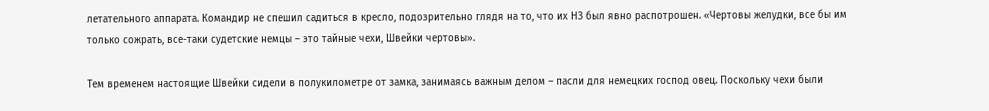летательного аппарата. Командир не спешил садиться в кресло, подозрительно глядя на то, что их НЗ был явно распотрошен. «Чертовы желудки, все бы им только сожрать, все-таки судетские немцы – это тайные чехи, Швейки чертовы».

Тем временем настоящие Швейки сидели в полукилометре от замка, занимаясь важным делом – пасли для немецких господ овец. Поскольку чехи были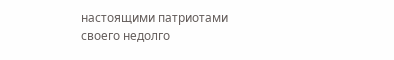настоящими патриотами своего недолго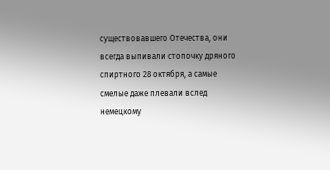существовавшего Отечества, они всегда выпивали стопочку дряного спиртного 28 октября, а самые смелые даже плевали вслед немецкому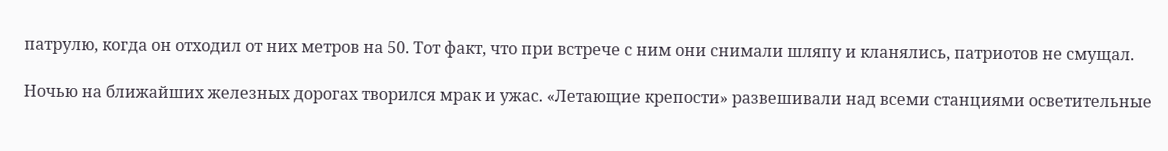патрулю, когда он отходил от них метров на 50. Тот факт, что при встрече с ним они снимали шляпу и кланялись, патриотов не смущал.

Ночью на ближайших железных дорогах творился мрак и ужас. «Летающие крепости» развешивали над всеми станциями осветительные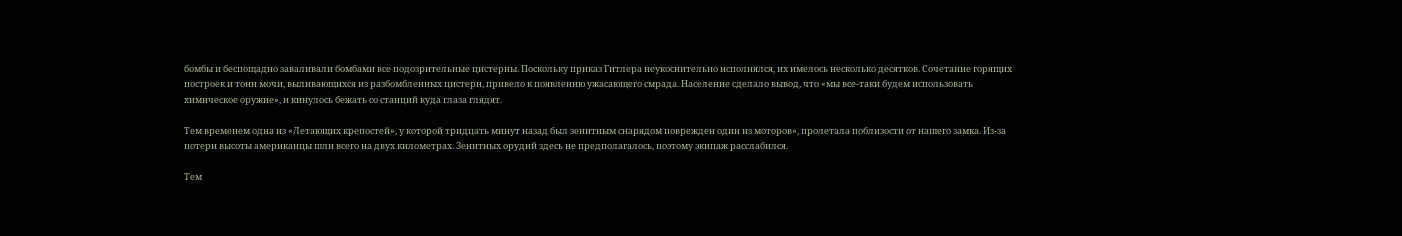бомбы и беспощадно заваливали бомбами все подозрительные цистерны. Поскольку приказ Гитлера неукоснительно исполнялся, их имелось несколько десятков. Сочетание горящих построек и тонн мочи, выливающихся из разбомбленных цистерн, привело к появлению ужасающего смрада. Население сделало вывод, что «мы все-таки будем использовать химическое оружие», и кинулось бежать со станций куда глаза глядят.

Тем временем одна из «Летающих крепостей», у которой тридцать минут назад был зенитным снарядом поврежден один из моторов», пролетала поблизости от нашего замка. Из-за потери высоты американцы шли всего на двух километрах. Зенитных орудий здесь не предполагалось, поэтому экипаж расслабился.

Тем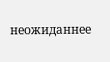неожиданнее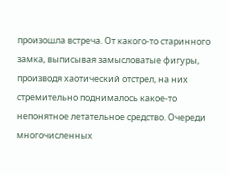произошла встреча. От какого-то старинного замка, выписывая замысловатые фигуры, производя хаотический отстрел, на них стремительно поднималось какое-то непонятное летательное средство. Очереди многочисленных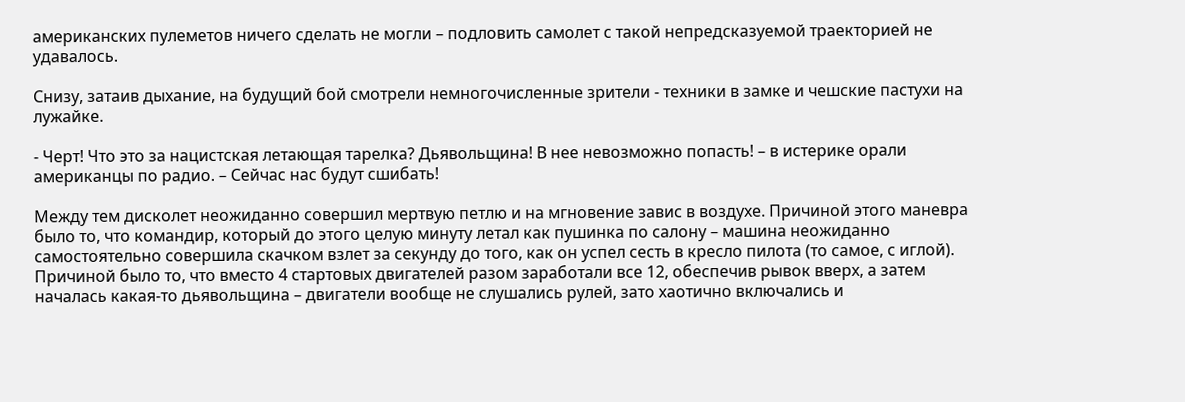американских пулеметов ничего сделать не могли – подловить самолет с такой непредсказуемой траекторией не удавалось.

Снизу, затаив дыхание, на будущий бой смотрели немногочисленные зрители - техники в замке и чешские пастухи на лужайке.

- Черт! Что это за нацистская летающая тарелка? Дьявольщина! В нее невозможно попасть! – в истерике орали американцы по радио. – Сейчас нас будут сшибать!

Между тем дисколет неожиданно совершил мертвую петлю и на мгновение завис в воздухе. Причиной этого маневра было то, что командир, который до этого целую минуту летал как пушинка по салону – машина неожиданно самостоятельно совершила скачком взлет за секунду до того, как он успел сесть в кресло пилота (то самое, с иглой). Причиной было то, что вместо 4 стартовых двигателей разом заработали все 12, обеспечив рывок вверх, а затем началась какая-то дьявольщина – двигатели вообще не слушались рулей, зато хаотично включались и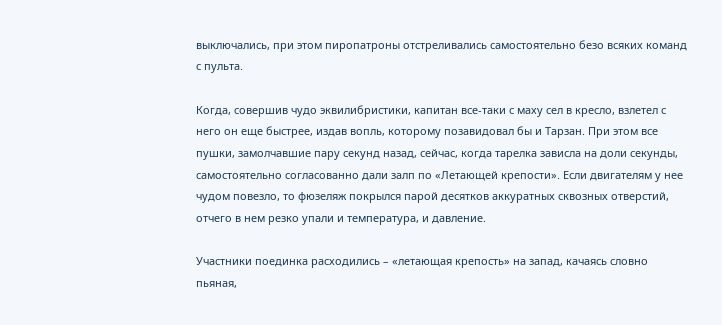выключались, при этом пиропатроны отстреливались самостоятельно безо всяких команд с пульта.

Когда, совершив чудо эквилибристики, капитан все-таки с маху сел в кресло, взлетел с него он еще быстрее, издав вопль, которому позавидовал бы и Тарзан. При этом все пушки, замолчавшие пару секунд назад, сейчас, когда тарелка зависла на доли секунды, самостоятельно согласованно дали залп по «Летающей крепости». Если двигателям у нее чудом повезло, то фюзеляж покрылся парой десятков аккуратных сквозных отверстий, отчего в нем резко упали и температура, и давление.

Участники поединка расходились – «летающая крепость» на запад, качаясь словно пьяная,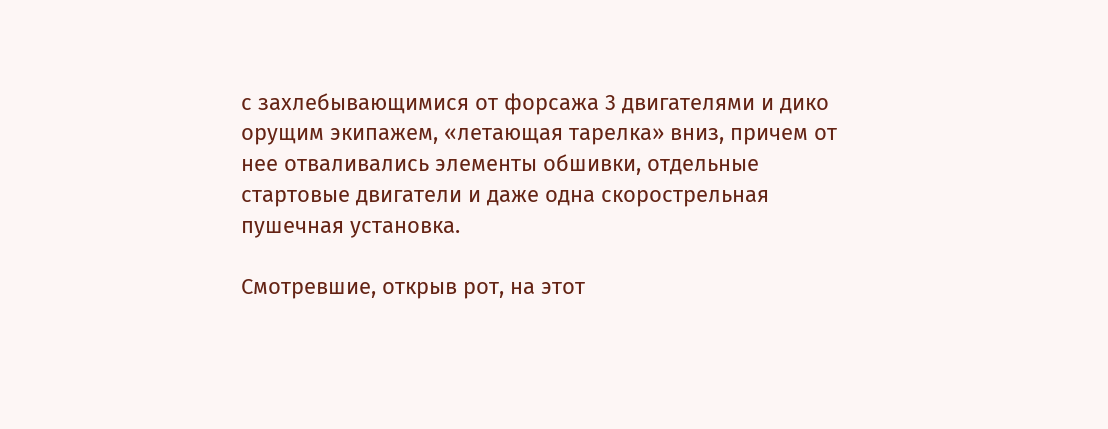с захлебывающимися от форсажа 3 двигателями и дико орущим экипажем, «летающая тарелка» вниз, причем от нее отваливались элементы обшивки, отдельные стартовые двигатели и даже одна скорострельная пушечная установка.

Смотревшие, открыв рот, на этот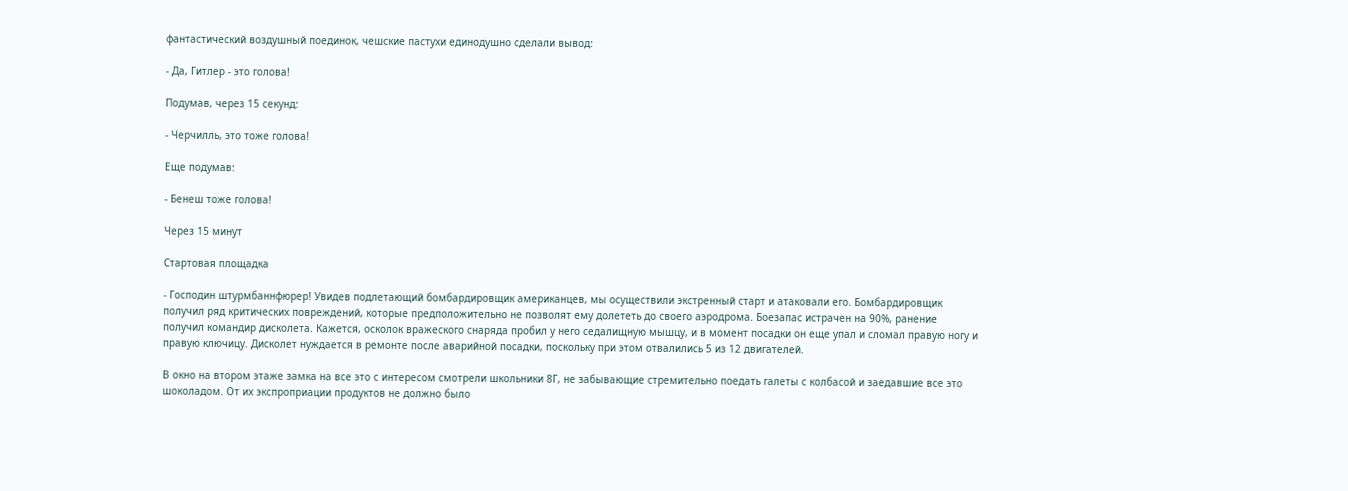фантастический воздушный поединок, чешские пастухи единодушно сделали вывод:

- Да, Гитлер - это голова!

Подумав, через 15 секунд:

- Черчилль, это тоже голова!

Еще подумав:

- Бенеш тоже голова!

Через 15 минут

Стартовая площадка

- Господин штурмбаннфюрер! Увидев подлетающий бомбардировщик американцев, мы осуществили экстренный старт и атаковали его. Бомбардировщик получил ряд критических повреждений, которые предположительно не позволят ему долететь до своего аэродрома. Боезапас истрачен на 90%, ранение получил командир дисколета. Кажется, осколок вражеского снаряда пробил у него седалищную мышцу, и в момент посадки он еще упал и сломал правую ногу и правую ключицу. Дисколет нуждается в ремонте после аварийной посадки, поскольку при этом отвалились 5 из 12 двигателей.

В окно на втором этаже замка на все это с интересом смотрели школьники 8Г, не забывающие стремительно поедать галеты с колбасой и заедавшие все это шоколадом. От их экспроприации продуктов не должно было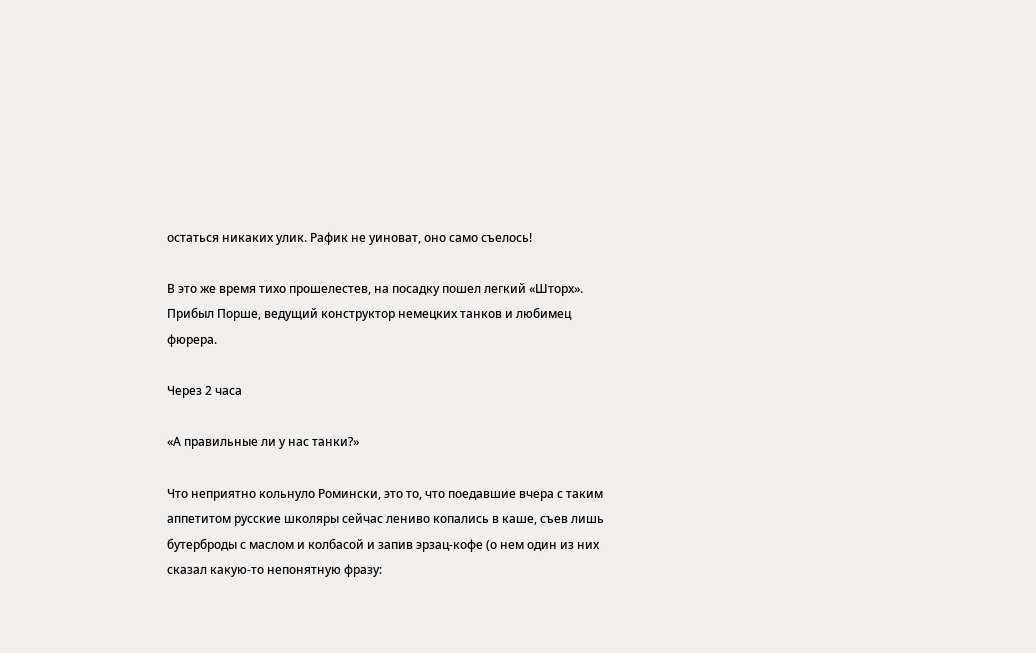остаться никаких улик. Рафик не уиноват, оно само съелось!

В это же время тихо прошелестев, на посадку пошел легкий «Шторх». Прибыл Порше, ведущий конструктор немецких танков и любимец фюрера.

Через 2 часа

«А правильные ли у нас танки?»

Что неприятно кольнуло Ромински, это то, что поедавшие вчера с таким аппетитом русские школяры сейчас лениво копались в каше, съев лишь бутерброды с маслом и колбасой и запив эрзац-кофе (о нем один из них сказал какую-то непонятную фразу: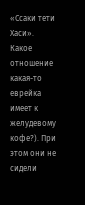«Ссаки тети Хаси». Какое отношение какая-то еврейка имеет к желудевому кофе?). При этом они не сидели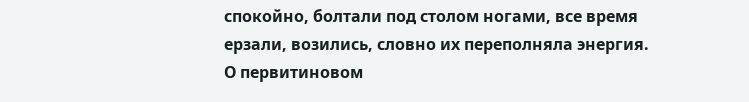спокойно, болтали под столом ногами, все время ерзали, возились, словно их переполняла энергия. О первитиновом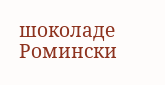шоколаде Ромински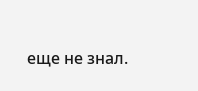еще не знал.